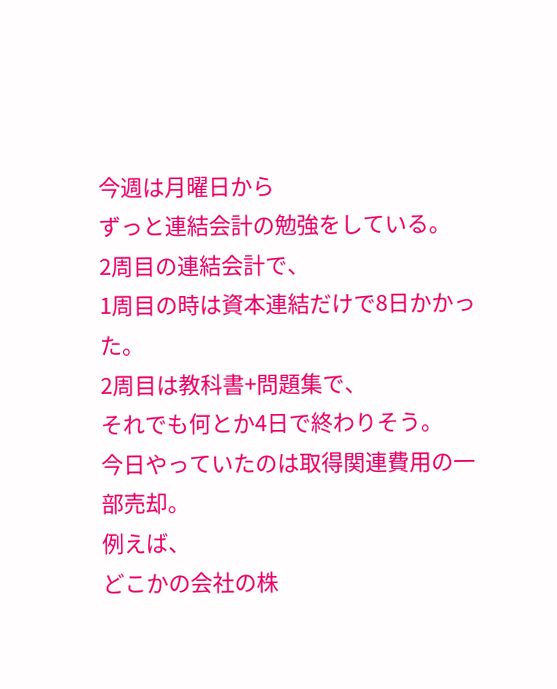今週は月曜日から
ずっと連結会計の勉強をしている。
2周目の連結会計で、
1周目の時は資本連結だけで8日かかった。
2周目は教科書+問題集で、
それでも何とか4日で終わりそう。
今日やっていたのは取得関連費用の一部売却。
例えば、
どこかの会社の株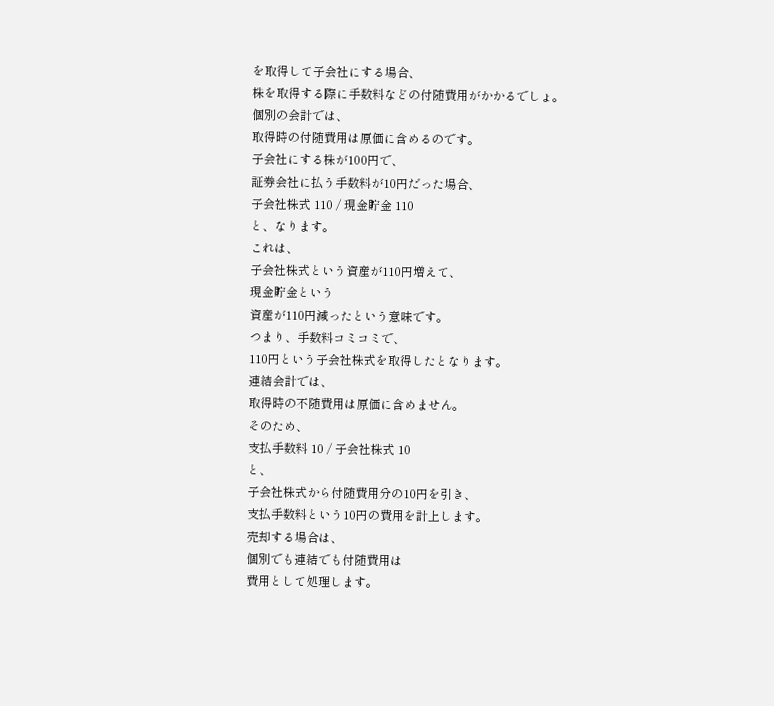を取得して子会社にする場合、
株を取得する際に手数料などの付随費用がかかるでしょ。
個別の会計では、
取得時の付随費用は原価に含めるのです。
子会社にする株が100円で、
証券会社に払う手数料が10円だった場合、
子会社株式 110 / 現金貯金 110
と、なります。
これは、
子会社株式という資産が110円増えて、
現金貯金という
資産が110円減ったという意味です。
つまり、手数料コミコミで、
110円という子会社株式を取得したとなります。
連結会計では、
取得時の不随費用は原価に含めません。
そのため、
支払手数料 10 / 子会社株式 10
と、
子会社株式から付随費用分の10円を引き、
支払手数料という10円の費用を計上します。
売却する場合は、
個別でも連結でも付随費用は
費用として処理します。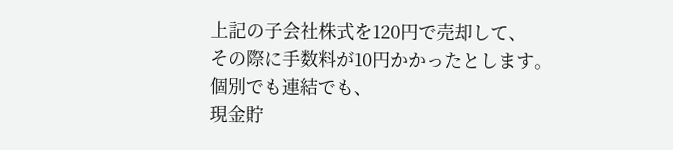上記の子会社株式を120円で売却して、
その際に手数料が10円かかったとします。
個別でも連結でも、
現金貯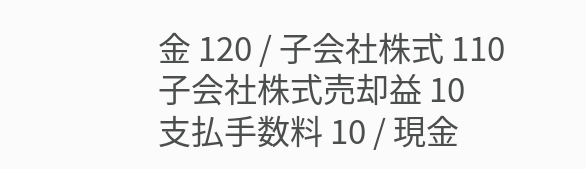金 120 / 子会社株式 110
子会社株式売却益 10
支払手数料 10 / 現金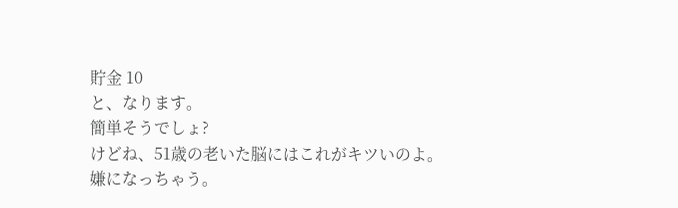貯金 10
と、なります。
簡単そうでしょ?
けどね、51歳の老いた脳にはこれがキツいのよ。
嫌になっちゃう。